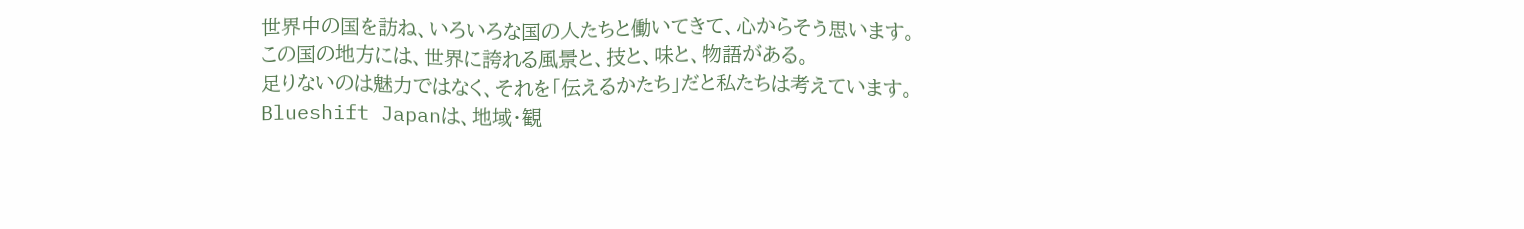世界中の国を訪ね、いろいろな国の人たちと働いてきて、心からそう思います。
この国の地方には、世界に誇れる風景と、技と、味と、物語がある。
足りないのは魅力ではなく、それを「伝えるかたち」だと私たちは考えています。
Blueshift Japanは、地域・観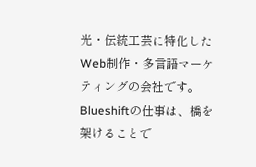光・伝統工芸に特化したWeb制作・多言語マーケティングの会社です。
Blueshiftの仕事は、橋を架けることで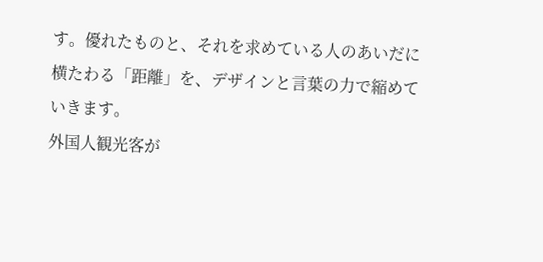す。優れたものと、それを求めている人のあいだに横たわる「距離」を、デザインと言葉の力で縮めていきます。
外国人観光客が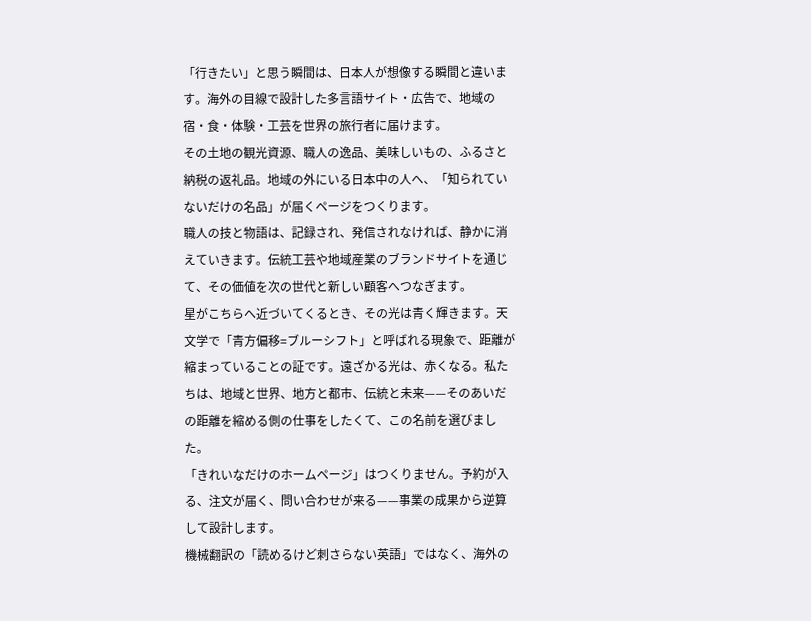「行きたい」と思う瞬間は、日本人が想像する瞬間と違います。海外の目線で設計した多言語サイト・広告で、地域の宿・食・体験・工芸を世界の旅行者に届けます。
その土地の観光資源、職人の逸品、美味しいもの、ふるさと納税の返礼品。地域の外にいる日本中の人へ、「知られていないだけの名品」が届くページをつくります。
職人の技と物語は、記録され、発信されなければ、静かに消えていきます。伝統工芸や地域産業のブランドサイトを通じて、その価値を次の世代と新しい顧客へつなぎます。
星がこちらへ近づいてくるとき、その光は青く輝きます。天文学で「青方偏移=ブルーシフト」と呼ばれる現象で、距離が縮まっていることの証です。遠ざかる光は、赤くなる。私たちは、地域と世界、地方と都市、伝統と未来——そのあいだの距離を縮める側の仕事をしたくて、この名前を選びました。
「きれいなだけのホームページ」はつくりません。予約が入る、注文が届く、問い合わせが来る——事業の成果から逆算して設計します。
機械翻訳の「読めるけど刺さらない英語」ではなく、海外の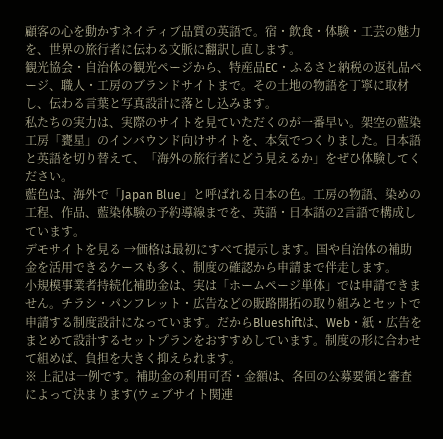顧客の心を動かすネイティブ品質の英語で。宿・飲食・体験・工芸の魅力を、世界の旅行者に伝わる文脈に翻訳し直します。
観光協会・自治体の観光ページから、特産品EC・ふるさと納税の返礼品ページ、職人・工房のブランドサイトまで。その土地の物語を丁寧に取材し、伝わる言葉と写真設計に落とし込みます。
私たちの実力は、実際のサイトを見ていただくのが一番早い。架空の藍染工房「甕星」のインバウンド向けサイトを、本気でつくりました。日本語と英語を切り替えて、「海外の旅行者にどう見えるか」をぜひ体験してください。
藍色は、海外で「Japan Blue」と呼ばれる日本の色。工房の物語、染めの工程、作品、藍染体験の予約導線までを、英語・日本語の2言語で構成しています。
デモサイトを見る →価格は最初にすべて提示します。国や自治体の補助金を活用できるケースも多く、制度の確認から申請まで伴走します。
小規模事業者持続化補助金は、実は「ホームページ単体」では申請できません。チラシ・パンフレット・広告などの販路開拓の取り組みとセットで申請する制度設計になっています。だからBlueshiftは、Web・紙・広告をまとめて設計するセットプランをおすすめしています。制度の形に合わせて組めば、負担を大きく抑えられます。
※ 上記は一例です。補助金の利用可否・金額は、各回の公募要領と審査によって決まります(ウェブサイト関連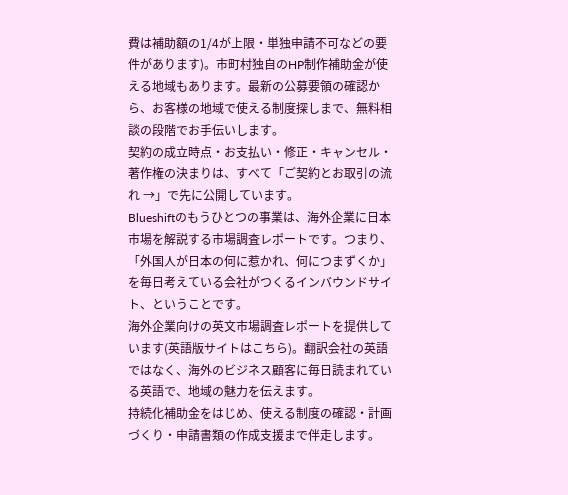費は補助額の1/4が上限・単独申請不可などの要件があります)。市町村独自のHP制作補助金が使える地域もあります。最新の公募要領の確認から、お客様の地域で使える制度探しまで、無料相談の段階でお手伝いします。
契約の成立時点・お支払い・修正・キャンセル・著作権の決まりは、すべて「ご契約とお取引の流れ →」で先に公開しています。
Blueshiftのもうひとつの事業は、海外企業に日本市場を解説する市場調査レポートです。つまり、「外国人が日本の何に惹かれ、何につまずくか」を毎日考えている会社がつくるインバウンドサイト、ということです。
海外企業向けの英文市場調査レポートを提供しています(英語版サイトはこちら)。翻訳会社の英語ではなく、海外のビジネス顧客に毎日読まれている英語で、地域の魅力を伝えます。
持続化補助金をはじめ、使える制度の確認・計画づくり・申請書類の作成支援まで伴走します。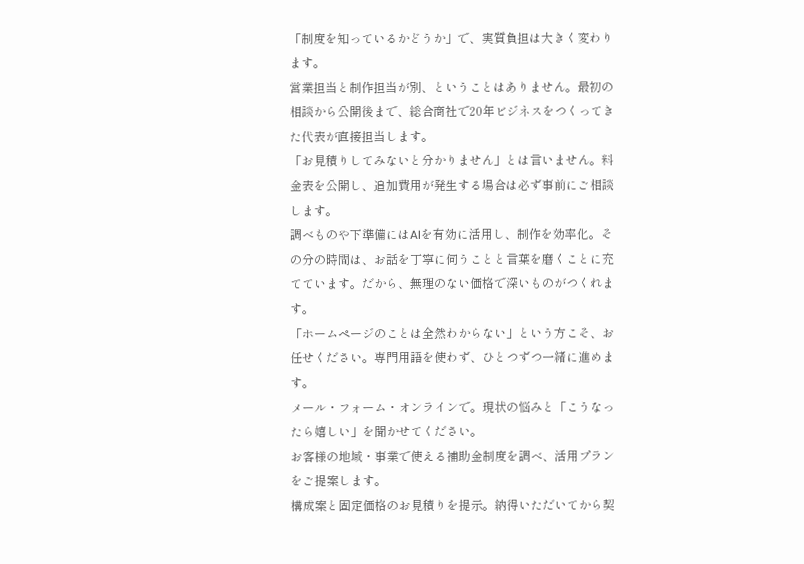「制度を知っているかどうか」で、実質負担は大きく変わります。
営業担当と制作担当が別、ということはありません。最初の相談から公開後まで、総合商社で20年ビジネスをつくってきた代表が直接担当します。
「お見積りしてみないと分かりません」とは言いません。料金表を公開し、追加費用が発生する場合は必ず事前にご相談します。
調べものや下準備にはAIを有効に活用し、制作を効率化。その分の時間は、お話を丁寧に伺うことと言葉を磨くことに充てています。だから、無理のない価格で深いものがつくれます。
「ホームページのことは全然わからない」という方こそ、お任せください。専門用語を使わず、ひとつずつ一緒に進めます。
メール・フォーム・オンラインで。現状の悩みと「こうなったら嬉しい」を聞かせてください。
お客様の地域・事業で使える補助金制度を調べ、活用プランをご提案します。
構成案と固定価格のお見積りを提示。納得いただいてから契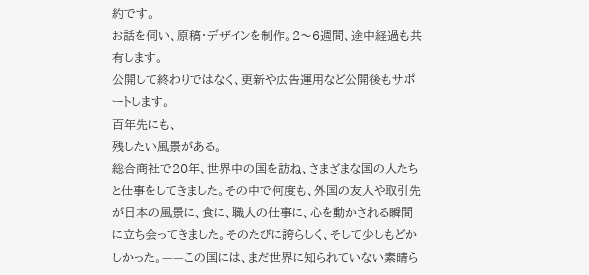約です。
お話を伺い、原稿・デザインを制作。2〜6週間、途中経過も共有します。
公開して終わりではなく、更新や広告運用など公開後もサポートします。
百年先にも、
残したい風景がある。
総合商社で20年、世界中の国を訪ね、さまざまな国の人たちと仕事をしてきました。その中で何度も、外国の友人や取引先が日本の風景に、食に、職人の仕事に、心を動かされる瞬間に立ち会ってきました。そのたびに誇らしく、そして少しもどかしかった。——この国には、まだ世界に知られていない素晴ら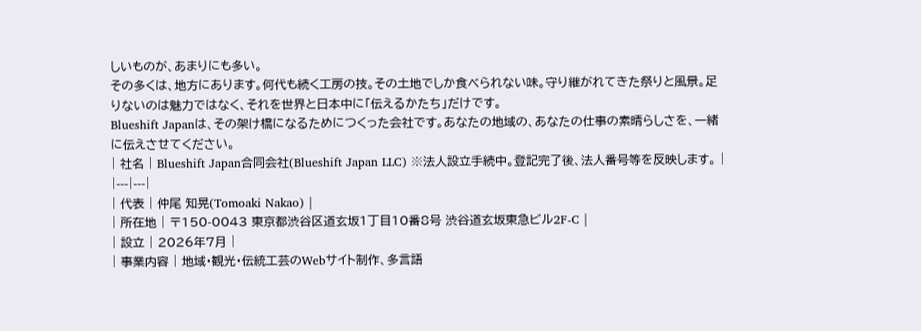しいものが、あまりにも多い。
その多くは、地方にあります。何代も続く工房の技。その土地でしか食べられない味。守り継がれてきた祭りと風景。足りないのは魅力ではなく、それを世界と日本中に「伝えるかたち」だけです。
Blueshift Japanは、その架け橋になるためにつくった会社です。あなたの地域の、あなたの仕事の素晴らしさを、一緒に伝えさせてください。
| 社名 | Blueshift Japan合同会社(Blueshift Japan LLC) ※法人設立手続中。登記完了後、法人番号等を反映します。 |
|---|---|
| 代表 | 仲尾 知晃(Tomoaki Nakao) |
| 所在地 | 〒150-0043 東京都渋谷区道玄坂1丁目10番8号 渋谷道玄坂東急ビル2F-C |
| 設立 | 2026年7月 |
| 事業内容 | 地域・観光・伝統工芸のWebサイト制作、多言語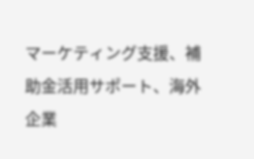マーケティング支援、補助金活用サポート、海外企業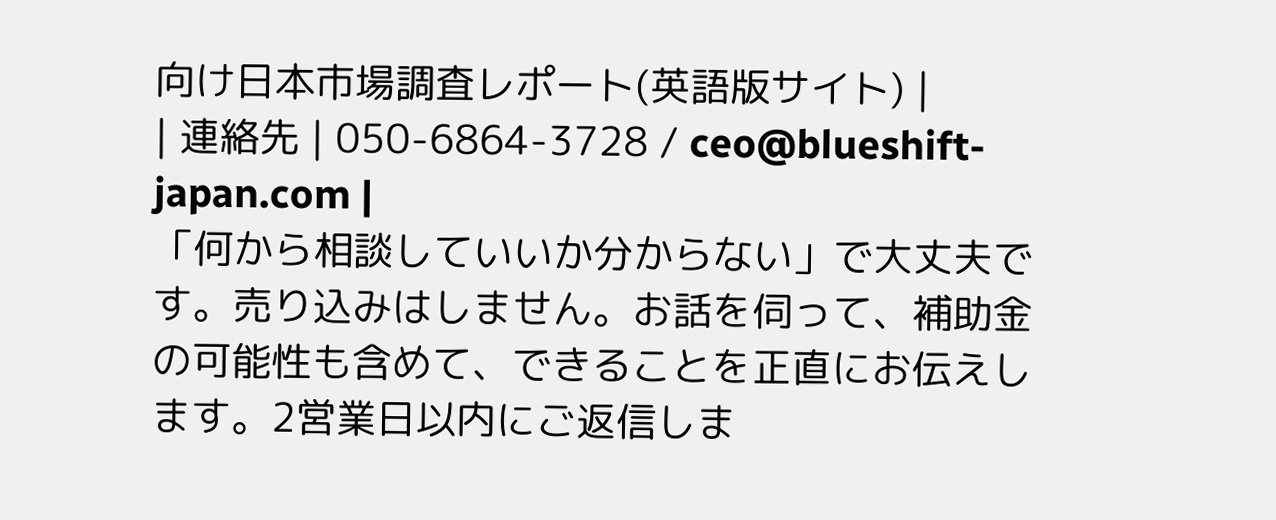向け日本市場調査レポート(英語版サイト) |
| 連絡先 | 050-6864-3728 / ceo@blueshift-japan.com |
「何から相談していいか分からない」で大丈夫です。売り込みはしません。お話を伺って、補助金の可能性も含めて、できることを正直にお伝えします。2営業日以内にご返信しま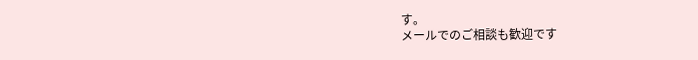す。
メールでのご相談も歓迎です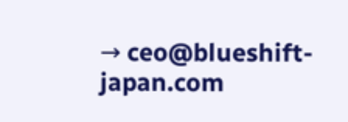→ ceo@blueshift-japan.com